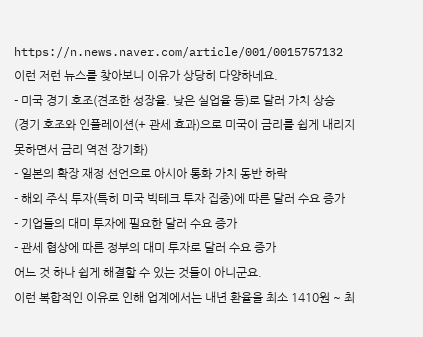https://n.news.naver.com/article/001/0015757132
이런 저런 뉴스를 찾아보니 이유가 상당히 다양하네요.
- 미국 경기 호조(견조한 성장율. 낮은 실업율 등)로 달러 가치 상승
(경기 호조와 인플레이션(+ 관세 효과)으로 미국이 금리를 쉽게 내리지 못하면서 금리 역전 장기화)
- 일본의 확장 재정 선언으로 아시아 통화 가치 동반 하락
- 해외 주식 투자(특히 미국 빅테크 투자 집중)에 따른 달러 수요 증가
- 기업들의 대미 투자에 필요한 달러 수요 증가
- 관세 협상에 따른 정부의 대미 투자로 달러 수요 증가
어느 것 하나 쉽게 해결할 수 있는 것들이 아니군요.
이런 복합적인 이유로 인해 업계에서는 내년 환율을 최소 1410원 ~ 최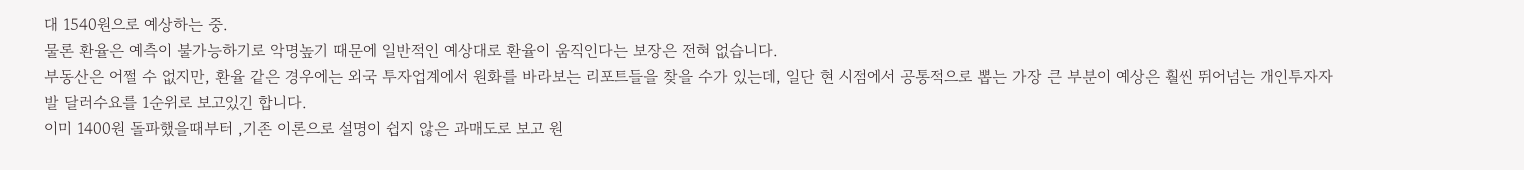대 1540원으로 예상하는 중.
물론 환율은 예측이 불가능하기로 악명높기 때문에 일반적인 예상대로 환율이 움직인다는 보장은 전혀 없습니다.
부동산은 어쩔 수 없지만, 환율 같은 경우에는 외국 투자업계에서 원화를 바라보는 리포트들을 찾을 수가 있는데, 일단 현 시점에서 공통적으로 뽑는 가장 큰 부분이 예상은 훨씬 뛰어넘는 개인투자자발 달러수요를 1순위로 보고있긴 합니다.
이미 1400원 돌파했을때부터 ,기존 이론으로 설명이 쉽지 않은 과매도로 보고 원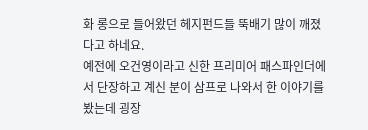화 롱으로 들어왔던 헤지펀드들 뚝배기 많이 깨졌다고 하네요.
예전에 오건영이라고 신한 프리미어 패스파인더에서 단장하고 계신 분이 삼프로 나와서 한 이야기를 봤는데 굉장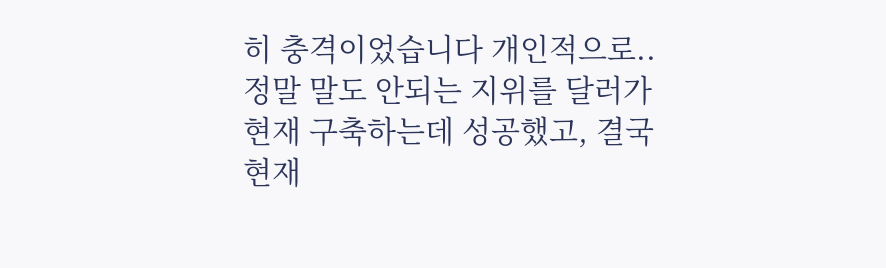히 충격이었습니다 개인적으로.. 정말 말도 안되는 지위를 달러가 현재 구축하는데 성공했고, 결국 현재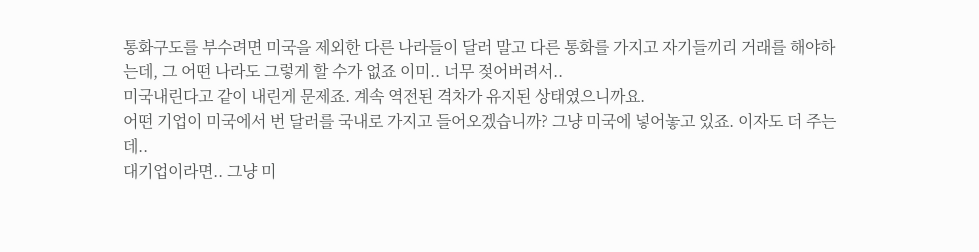통화구도를 부수려면 미국을 제외한 다른 나라들이 달러 말고 다른 통화를 가지고 자기들끼리 거래를 해야하는데, 그 어떤 나라도 그렇게 할 수가 없죠 이미.. 너무 젖어버려서..
미국내린다고 같이 내린게 문제죠. 계속 역전된 격차가 유지된 상태였으니까요.
어떤 기업이 미국에서 번 달러를 국내로 가지고 들어오겠습니까? 그냥 미국에 넣어놓고 있죠. 이자도 더 주는데..
대기업이라면.. 그냥 미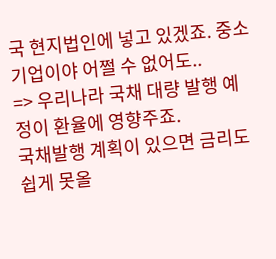국 현지법인에 넣고 있겠죠. 중소기업이야 어쩔 수 없어도..
=> 우리나라 국채 대량 발행 예정이 환율에 영향주죠.
국채발행 계획이 있으면 금리도 쉽게 못올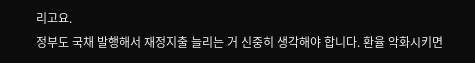리고요.
정부도 국채 발행해서 재정지출 늘리는 거 신중히 생각해야 합니다. 환율 악화시키면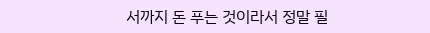서까지 돈 푸는 것이라서 정말 필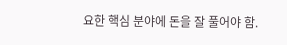요한 핵심 분야에 돈을 잘 풀어야 함.